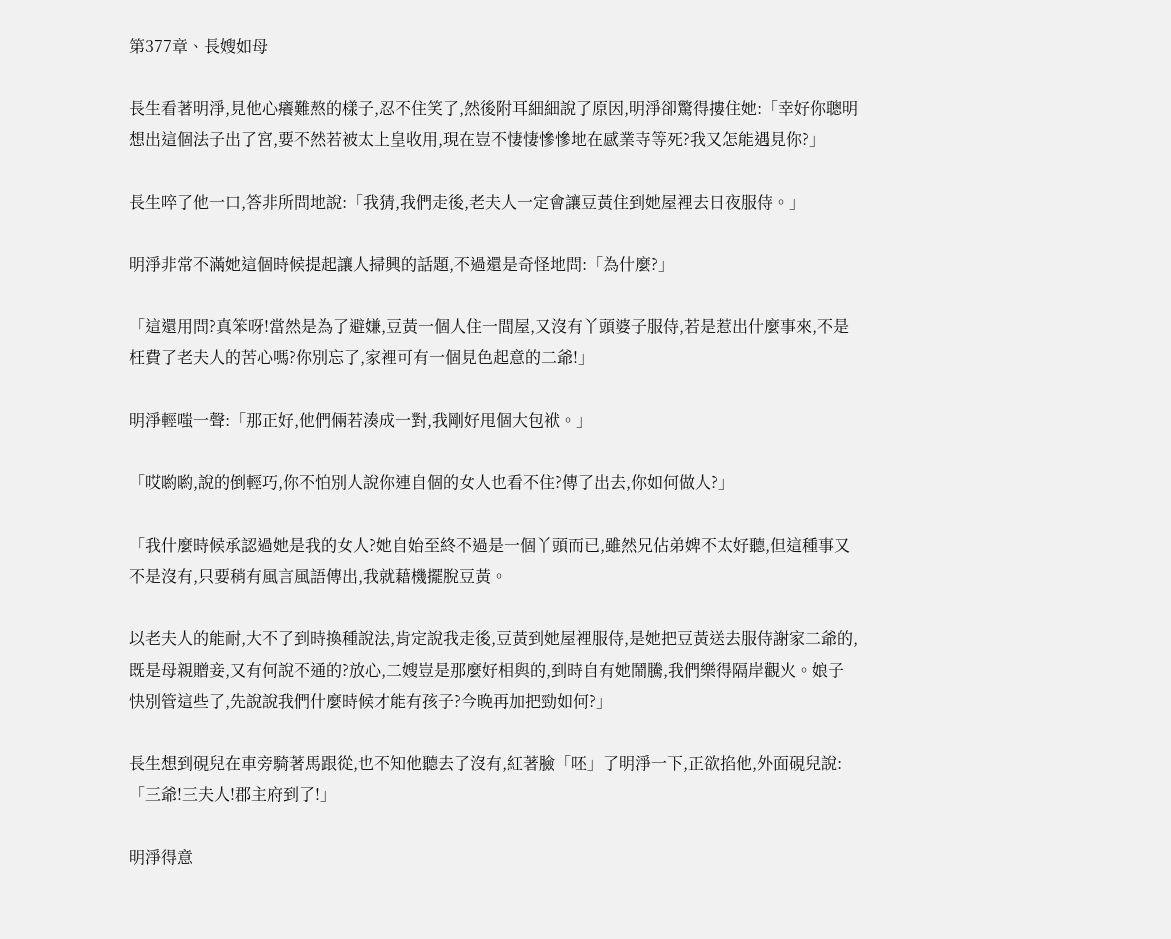第377章、長嫂如母

長生看著明淨,見他心癢難熬的樣子,忍不住笑了,然後附耳細細說了原因,明淨卻驚得摟住她:「幸好你聰明想出這個法子出了宮,要不然若被太上皇收用,現在豈不悽悽慘慘地在感業寺等死?我又怎能遇見你?」

長生啐了他一口,答非所問地說:「我猜,我們走後,老夫人一定會讓豆黃住到她屋裡去日夜服侍。」

明淨非常不滿她這個時候提起讓人掃興的話題,不過還是奇怪地問:「為什麼?」

「這還用問?真笨呀!當然是為了避嫌,豆黃一個人住一間屋,又沒有丫頭婆子服侍,若是惹出什麼事來,不是枉費了老夫人的苦心嗎?你別忘了,家裡可有一個見色起意的二爺!」

明淨輕嗤一聲:「那正好,他們倆若湊成一對,我剛好甩個大包袱。」

「哎喲喲,說的倒輕巧,你不怕別人說你連自個的女人也看不住?傳了出去,你如何做人?」

「我什麼時候承認過她是我的女人?她自始至終不過是一個丫頭而已,雖然兄佔弟婢不太好聽,但這種事又不是沒有,只要稍有風言風語傳出,我就藉機擺脫豆黃。

以老夫人的能耐,大不了到時換種說法,肯定說我走後,豆黃到她屋裡服侍,是她把豆黃送去服侍謝家二爺的,既是母親贈妾,又有何說不通的?放心,二嫂豈是那麼好相與的,到時自有她鬧騰,我們樂得隔岸觀火。娘子快別管這些了,先說說我們什麼時候才能有孩子?今晚再加把勁如何?」

長生想到硯兒在車旁騎著馬跟從,也不知他聽去了沒有,紅著臉「呸」了明淨一下,正欲掐他,外面硯兒說:「三爺!三夫人!郡主府到了!」

明淨得意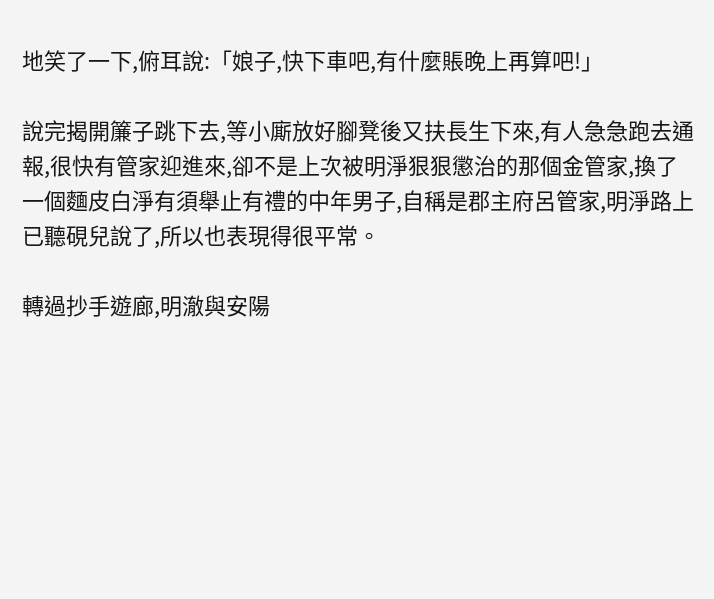地笑了一下,俯耳說:「娘子,快下車吧,有什麼賬晚上再算吧!」

說完揭開簾子跳下去,等小廝放好腳凳後又扶長生下來,有人急急跑去通報,很快有管家迎進來,卻不是上次被明淨狠狠懲治的那個金管家,換了一個麵皮白淨有須舉止有禮的中年男子,自稱是郡主府呂管家,明淨路上已聽硯兒說了,所以也表現得很平常。

轉過抄手遊廊,明澈與安陽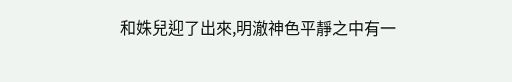和姝兒迎了出來,明澈神色平靜之中有一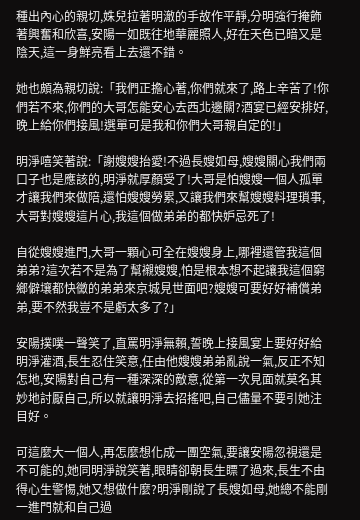種出內心的親切,姝兒拉著明澈的手故作平靜,分明強行掩飾著興奮和欣喜,安陽一如既往地華麗照人,好在天色已暗又是陰天,這一身鮮亮看上去還不錯。

她也頗為親切說:「我們正擔心著,你們就來了,路上辛苦了!你們若不來,你們的大哥怎能安心去西北邊關?酒宴已經安排好,晚上給你們接風!選單可是我和你們大哥親自定的!」

明淨嘻笑著說:「謝嫂嫂抬愛!不過長嫂如母,嫂嫂關心我們兩口子也是應該的,明淨就厚顏受了!大哥是怕嫂嫂一個人孤單才讓我們來做陪,還怕嫂嫂勞累,又讓我們來幫嫂嫂料理瑣事,大哥對嫂嫂這片心,我這個做弟弟的都快妒忌死了!

自從嫂嫂進門,大哥一顆心可全在嫂嫂身上,哪裡還管我這個弟弟?這次若不是為了幫襯嫂嫂,怕是根本想不起讓我這個窮鄉僻壤都快黴的弟弟來京城見世面吧?嫂嫂可要好好補償弟弟,要不然我豈不是虧太多了?」

安陽撲噗一聲笑了,直罵明淨無賴,誓晚上接風宴上要好好給明淨灌酒,長生忍住笑意,任由他嫂嫂弟弟亂說一氣,反正不知怎地,安陽對自己有一種深深的敵意,從第一次見面就莫名其妙地討厭自己,所以就讓明淨去招搖吧,自己儘量不要引她注目好。

可這麼大一個人,再怎麼想化成一團空氣,要讓安陽忽視還是不可能的,她同明淨說笑著,眼睛卻朝長生瞟了過來,長生不由得心生警惕,她又想做什麼?明淨剛說了長嫂如母,她總不能剛一進門就和自己過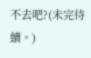不去吧?(未完待續。)